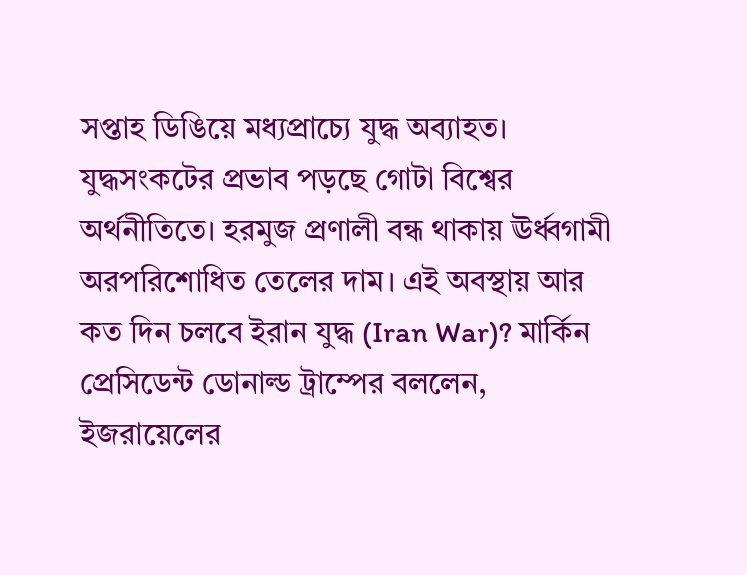সপ্তাহ ডিঙিয়ে মধ্যপ্রাচ্যে যুদ্ধ অব্যাহত। যুদ্ধসংকটের প্রভাব পড়ছে গোটা বিশ্বের অর্থনীতিতে। হরমুজ প্রণালী বন্ধ থাকায় ঊর্ধ্বগামী অরপরিশোধিত তেলের দাম। এই অবস্থায় আর কত দিন চলবে ইরান যুদ্ধ (Iran War)? মার্কিন প্রেসিডেন্ট ডোনাল্ড ট্রাম্পের বললেন, ইজরায়েলের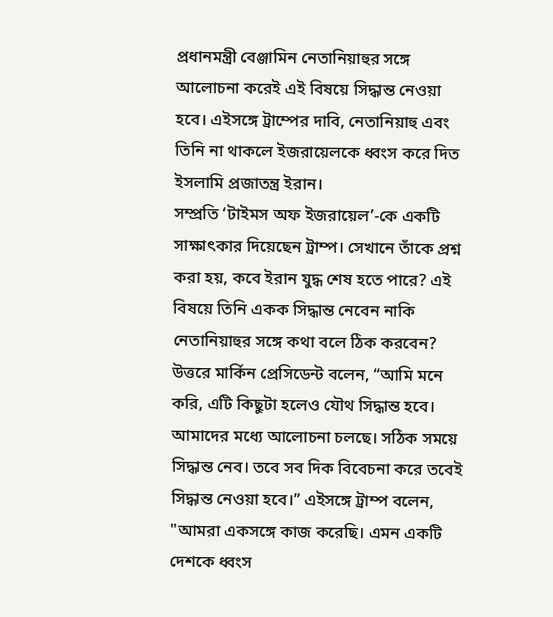প্রধানমন্ত্রী বেঞ্জামিন নেতানিয়াহুর সঙ্গে আলোচনা করেই এই বিষয়ে সিদ্ধান্ত নেওয়া হবে। এইসঙ্গে ট্রাম্পের দাবি, নেতানিয়াহু এবং তিনি না থাকলে ইজরায়েলকে ধ্বংস করে দিত ইসলামি প্রজাতন্ত্র ইরান।
সম্প্রতি ‘টাইমস অফ ইজরায়েল’-কে একটি সাক্ষাৎকার দিয়েছেন ট্রাম্প। সেখানে তাঁকে প্রশ্ন করা হয়, কবে ইরান যুদ্ধ শেষ হতে পারে? এই বিষয়ে তিনি একক সিদ্ধান্ত নেবেন নাকি নেতানিয়াহুর সঙ্গে কথা বলে ঠিক করবেন? উত্তরে মার্কিন প্রেসিডেন্ট বলেন, “আমি মনে করি, এটি কিছুটা হলেও যৌথ সিদ্ধান্ত হবে। আমাদের মধ্যে আলোচনা চলছে। সঠিক সময়ে সিদ্ধান্ত নেব। তবে সব দিক বিবেচনা করে তবেই সিদ্ধান্ত নেওয়া হবে।” এইসঙ্গে ট্রাম্প বলেন, "আমরা একসঙ্গে কাজ করেছি। এমন একটি দেশকে ধ্বংস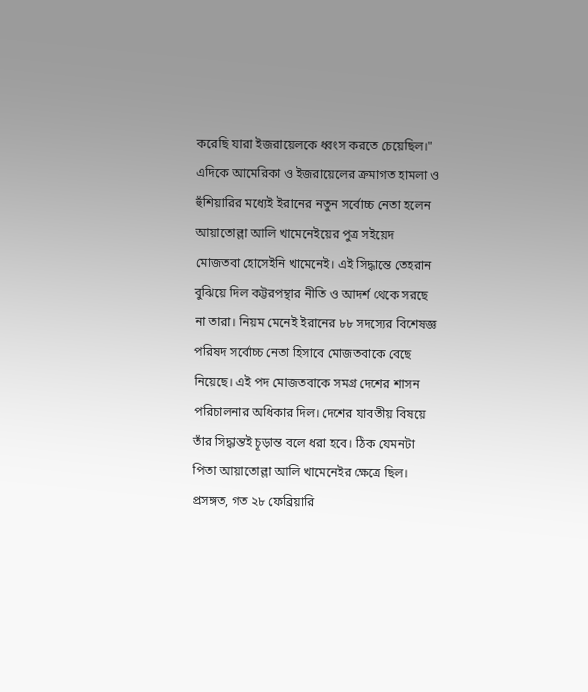করেছি যারা ইজরায়েলকে ধ্বংস করতে চেয়েছিল।"
এদিকে আমেরিকা ও ইজরায়েলের ক্রমাগত হামলা ও হুঁশিয়ারির মধ্যেই ইরানের নতুন সর্বোচ্চ নেতা হলেন আয়াতোল্লা আলি খামেনেইয়ের পুত্র সইয়েদ মোজতবা হোসেইনি খামেনেই। এই সিদ্ধান্তে তেহরান বুঝিয়ে দিল কট্টরপন্থার নীতি ও আদর্শ থেকে সরছে না তারা। নিয়ম মেনেই ইরানের ৮৮ সদস্যের বিশেষজ্ঞ পরিষদ সর্বোচ্চ নেতা হিসাবে মোজতবাকে বেছে নিয়েছে। এই পদ মোজতবাকে সমগ্র দেশের শাসন পরিচালনার অধিকার দিল। দেশের যাবতীয় বিষয়ে তাঁর সিদ্ধান্তই চূড়ান্ত বলে ধরা হবে। ঠিক যেমনটা পিতা আয়াতোল্লা আলি খামেনেইর ক্ষেত্রে ছিল।
প্রসঙ্গত, গত ২৮ ফেব্রিয়ারি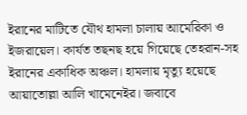ইরানের মাটিতে যৌথ হামলা চালায় আমেরিকা ও ইজরায়েল। কার্যত তছনছ হয়ে গিয়েছে তেহরান-সহ ইরানের একাধিক অঞ্চল। হামলায় মৃত্যু হয়েছে আয়াতোল্লা আলি খামেনেইর। জবাবে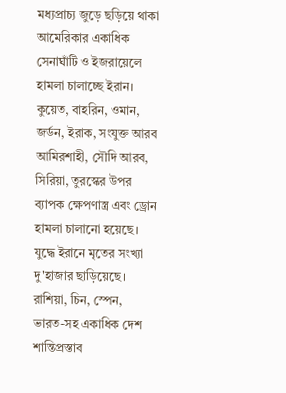মধ্যপ্রাচ্য জুড়ে ছড়িয়ে থাকা আমেরিকার একাধিক সেনাঘাঁটি ও ইজরায়েলে হামলা চালাচ্ছে ইরান। কুয়েত, বাহরিন, ওমান, জর্ডন, ইরাক, সংযুক্ত আরব আমিরশাহী, সৌদি আরব, সিরিয়া, তুরস্কের উপর ব্যাপক ক্ষেপণাস্ত্র এবং ড্রোন হামলা চালানো হয়েছে। যুদ্ধে ইরানে মৃতের সংখ্যা দু'হাজার ছাড়িয়েছে। রাশিয়া, চিন, স্পেন, ভারত-সহ একাধিক দেশ শান্তিপ্রস্তাব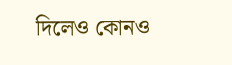দিলেও কোনও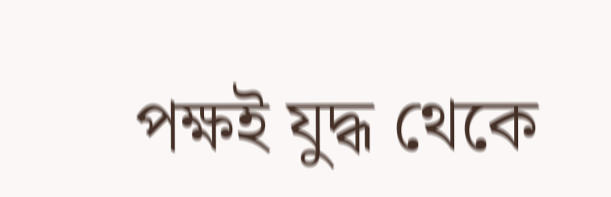পক্ষই যুদ্ধ থেকে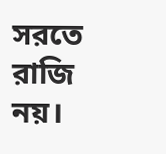সরতে রাজি নয়।